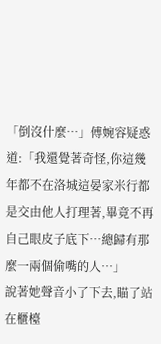「倒沒什麼…」傅婉容疑惑道:「我還覺著奇怪,你這幾年都不在洛城這晏家米行都是交由他人打理著,畢竟不再自己眼皮子底下…總歸有那麼一兩個偷嘴的人…」
說著她聲音小了下去,瞄了站在櫃檯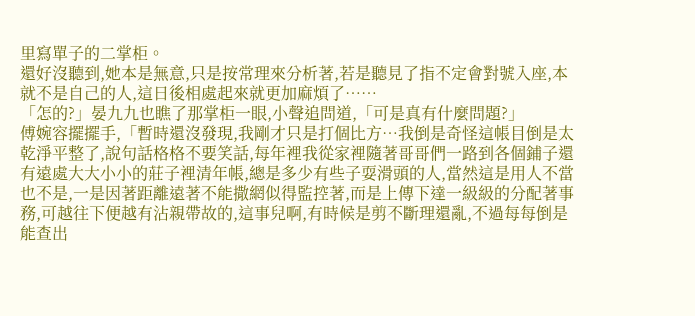里寫單子的二掌柜。
還好沒聽到,她本是無意,只是按常理來分析著,若是聽見了指不定會對號入座,本就不是自己的人,這日後相處起來就更加麻煩了……
「怎的?」晏九九也瞧了那掌柜一眼,小聲追問道,「可是真有什麼問題?」
傅婉容擺擺手,「暫時還沒發現,我剛才只是打個比方…我倒是奇怪這帳目倒是太乾淨平整了,說句話格格不要笑話,每年裡我從家裡隨著哥哥們一路到各個鋪子還有遠處大大小小的莊子裡清年帳,總是多少有些子耍滑頭的人,當然這是用人不當也不是,一是因著距離遠著不能撒網似得監控著,而是上傳下達一級級的分配著事務,可越往下便越有沾親帶故的,這事兒啊,有時候是剪不斷理還亂,不過每每倒是能查出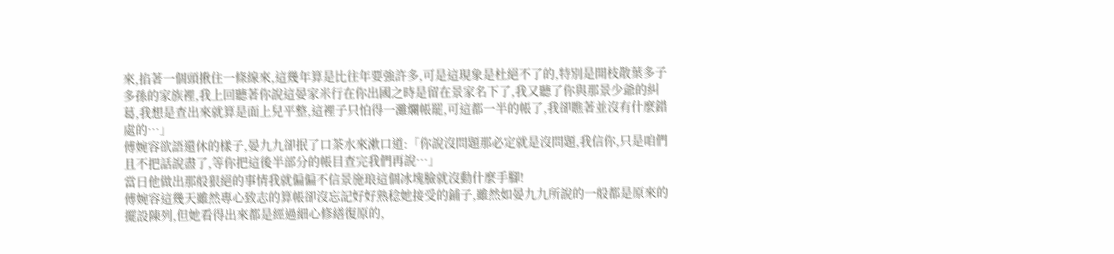來,掐著一個頭揪住一條線來,這幾年算是比往年要強許多,可是這現象是杜絕不了的,特別是開枝散葉多子多孫的家族裡,我上回聽著你說這晏家米行在你出國之時是留在景家名下了,我又聽了你與那景少爺的糾葛,我想是查出來就算是面上兒平整,這裡子只怕得一灘爛帳罷,可這都一半的帳了,我卻瞧著並沒有什麼錯處的…」
傅婉容欲語還休的樣子,晏九九卻抿了口茶水來漱口道:「你說沒問題那必定就是沒問題,我信你,只是咱們且不把話說盡了,等你把這後半部分的帳目查完我們再說…」
當日他做出那般狠絕的事情我就偏偏不信景施琅這個冰塊臉就沒動什麼手腳!
傅婉容這幾天雖然專心致志的算帳卻沒忘記好好熟稔她接受的鋪子,雖然如晏九九所說的一般都是原來的擺設陳列,但她看得出來都是經過細心修繕復原的,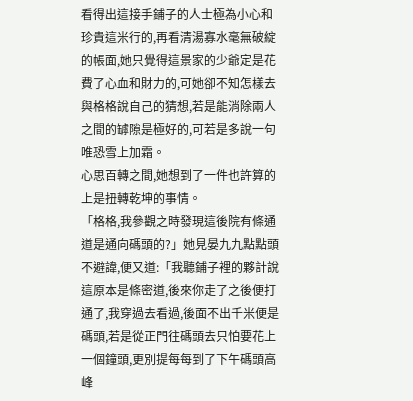看得出這接手鋪子的人士極為小心和珍貴這米行的,再看清湯寡水毫無破綻的帳面,她只覺得這景家的少爺定是花費了心血和財力的,可她卻不知怎樣去與格格說自己的猜想,若是能消除兩人之間的罅隙是極好的,可若是多說一句唯恐雪上加霜。
心思百轉之間,她想到了一件也許算的上是扭轉乾坤的事情。
「格格,我參觀之時發現這後院有條通道是通向碼頭的?」她見晏九九點點頭不避諱,便又道:「我聽鋪子裡的夥計說這原本是條密道,後來你走了之後便打通了,我穿過去看過,後面不出千米便是碼頭,若是從正門往碼頭去只怕要花上一個鐘頭,更別提每每到了下午碼頭高峰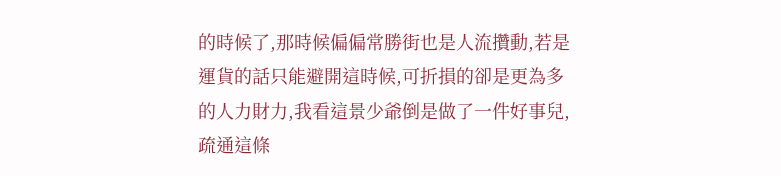的時候了,那時候偏偏常勝街也是人流攢動,若是運貨的話只能避開這時候,可折損的卻是更為多的人力財力,我看這景少爺倒是做了一件好事兒,疏通這條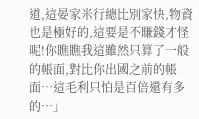道,這晏家米行總比別家快,物資也是極好的,這要是不賺錢才怪呢!你瞧瞧我這雖然只算了一般的帳面,對比你出國之前的帳面…這毛利只怕是百倍還有多的…」